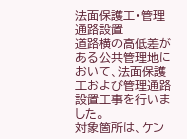法面保護工・管理通路設置
道路横の高低差がある公共管理地において、法面保護工および管理通路設置工事を行いました。
対象箇所は、ケン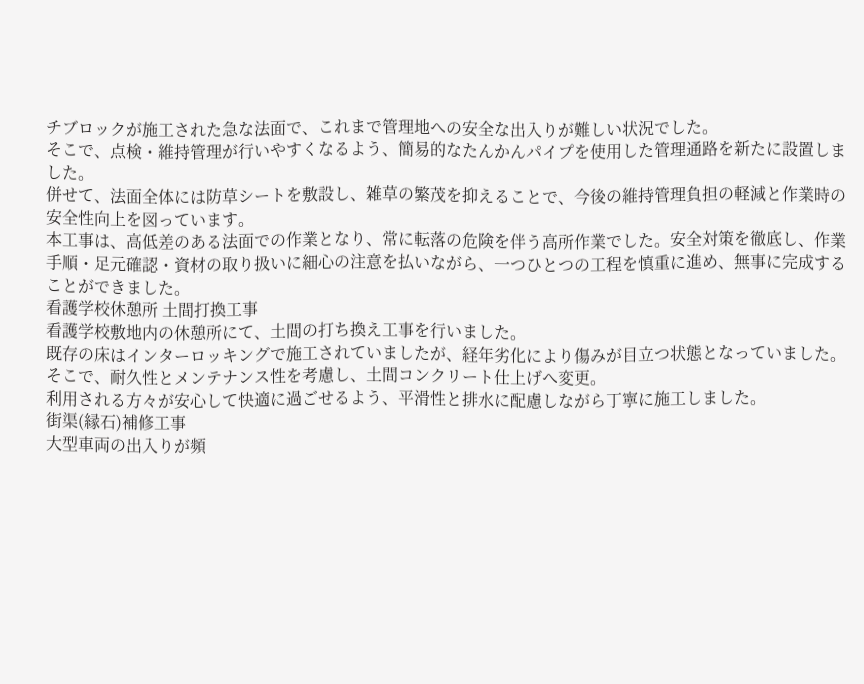チブロックが施工された急な法面で、これまで管理地への安全な出入りが難しい状況でした。
そこで、点検・維持管理が行いやすくなるよう、簡易的なたんかんパイプを使用した管理通路を新たに設置しました。
併せて、法面全体には防草シートを敷設し、雑草の繁茂を抑えることで、今後の維持管理負担の軽減と作業時の安全性向上を図っています。
本工事は、高低差のある法面での作業となり、常に転落の危険を伴う高所作業でした。安全対策を徹底し、作業手順・足元確認・資材の取り扱いに細心の注意を払いながら、一つひとつの工程を慎重に進め、無事に完成することができました。
看護学校休憩所 土間打換工事
看護学校敷地内の休憩所にて、土間の打ち換え工事を行いました。
既存の床はインターロッキングで施工されていましたが、経年劣化により傷みが目立つ状態となっていました。
そこで、耐久性とメンテナンス性を考慮し、土間コンクリート仕上げへ変更。
利用される方々が安心して快適に過ごせるよう、平滑性と排水に配慮しながら丁寧に施工しました。
街渠(縁石)補修工事
大型車両の出入りが頻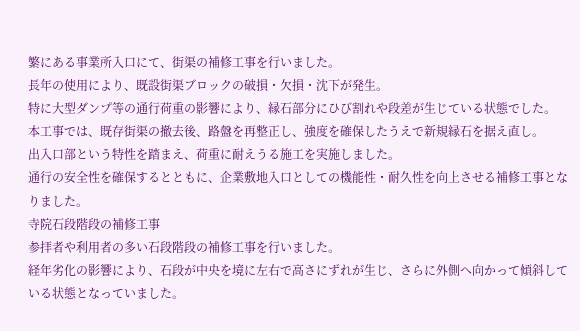繁にある事業所入口にて、街渠の補修工事を行いました。
長年の使用により、既設街渠ブロックの破損・欠損・沈下が発生。
特に大型ダンプ等の通行荷重の影響により、縁石部分にひび割れや段差が生じている状態でした。
本工事では、既存街渠の撤去後、路盤を再整正し、強度を確保したうえで新規縁石を据え直し。
出入口部という特性を踏まえ、荷重に耐えうる施工を実施しました。
通行の安全性を確保するとともに、企業敷地入口としての機能性・耐久性を向上させる補修工事となりました。
寺院石段階段の補修工事
参拝者や利用者の多い石段階段の補修工事を行いました。
経年劣化の影響により、石段が中央を境に左右で高さにずれが生じ、さらに外側へ向かって傾斜している状態となっていました。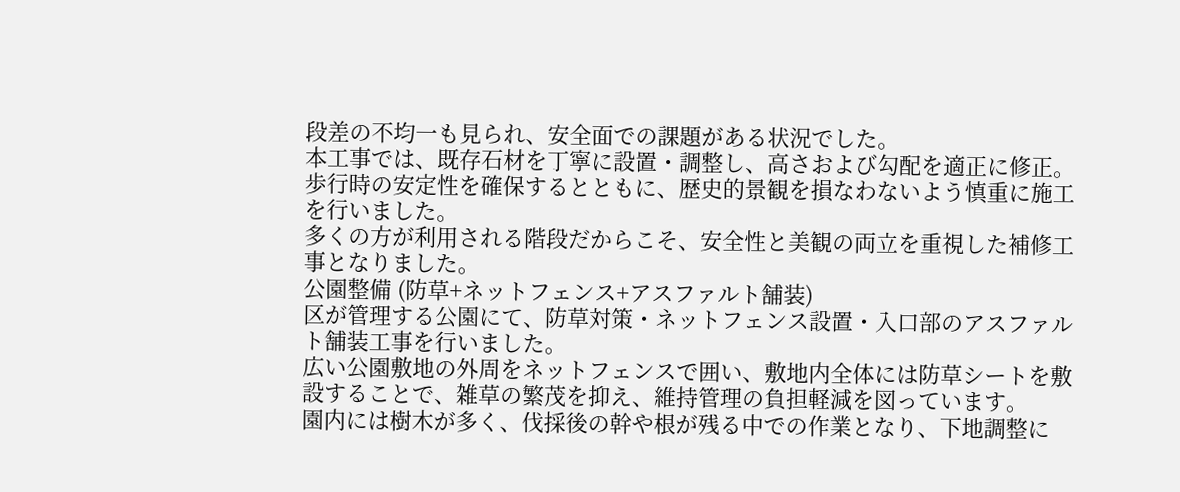段差の不均一も見られ、安全面での課題がある状況でした。
本工事では、既存石材を丁寧に設置・調整し、高さおよび勾配を適正に修正。
歩行時の安定性を確保するとともに、歴史的景観を損なわないよう慎重に施工を行いました。
多くの方が利用される階段だからこそ、安全性と美観の両立を重視した補修工事となりました。
公園整備 (防草+ネットフェンス+アスファルト舗装)
区が管理する公園にて、防草対策・ネットフェンス設置・入口部のアスファルト舗装工事を行いました。
広い公園敷地の外周をネットフェンスで囲い、敷地内全体には防草シートを敷設することで、雑草の繁茂を抑え、維持管理の負担軽減を図っています。
園内には樹木が多く、伐採後の幹や根が残る中での作業となり、下地調整に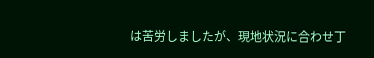は苦労しましたが、現地状況に合わせ丁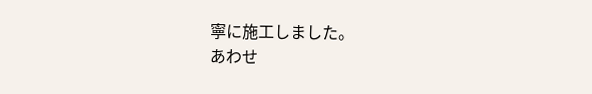寧に施工しました。
あわせ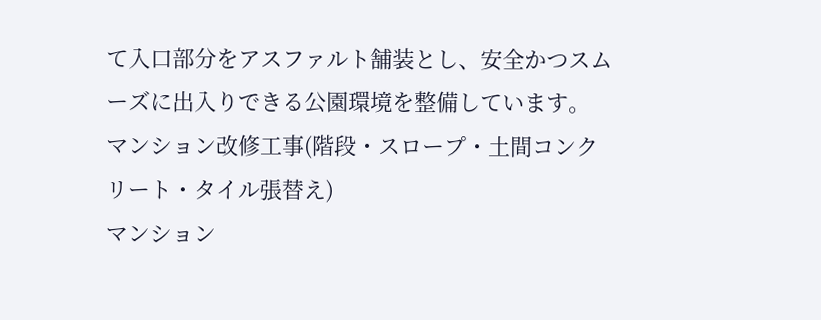て入口部分をアスファルト舗装とし、安全かつスムーズに出入りできる公園環境を整備しています。
マンション改修工事(階段・スロープ・土間コンクリート・タイル張替え)
マンション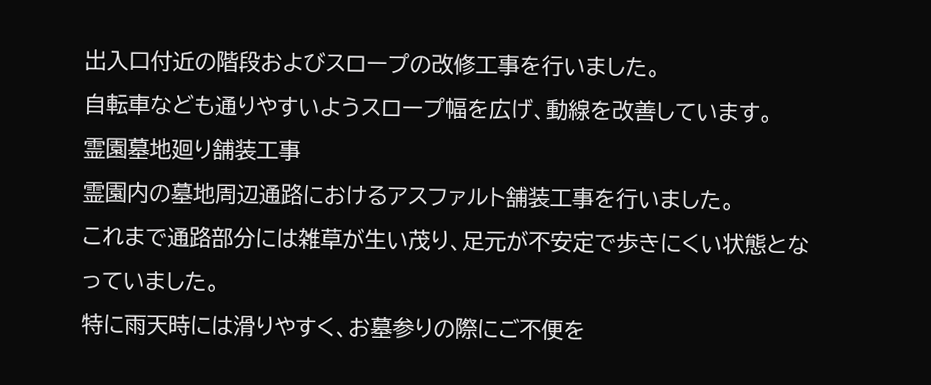出入口付近の階段およびスロープの改修工事を行いました。
自転車なども通りやすいようスロープ幅を広げ、動線を改善しています。
霊園墓地廻り舗装工事
霊園内の墓地周辺通路におけるアスファルト舗装工事を行いました。
これまで通路部分には雑草が生い茂り、足元が不安定で歩きにくい状態となっていました。
特に雨天時には滑りやすく、お墓参りの際にご不便を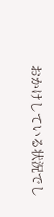おかけしている状況でし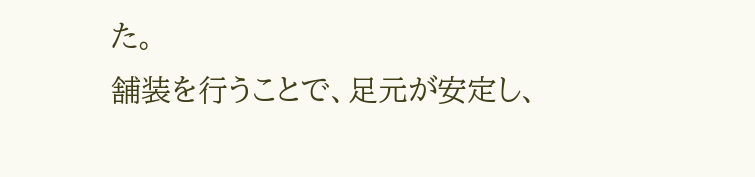た。
舗装を行うことで、足元が安定し、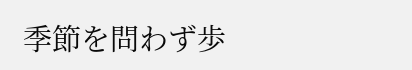季節を問わず歩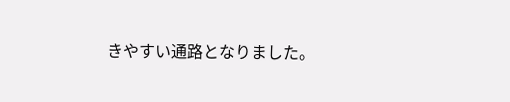きやすい通路となりました。